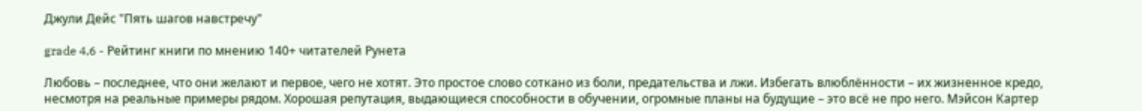Джули Дейс "Пять шагов навстречу"

grade 4,6 - Рейтинг книги по мнению 140+ читателей Рунета

Любовь – последнее, что они желают и первое, чего не хотят. Это простое слово соткано из боли, предательства и лжи. Избегать влюблённости – их жизненное кредо, несмотря на реальные примеры рядом. Хорошая репутация, выдающиеся способности в обучении, огромные планы на будущие – это всё не про него. Мэйсон Картер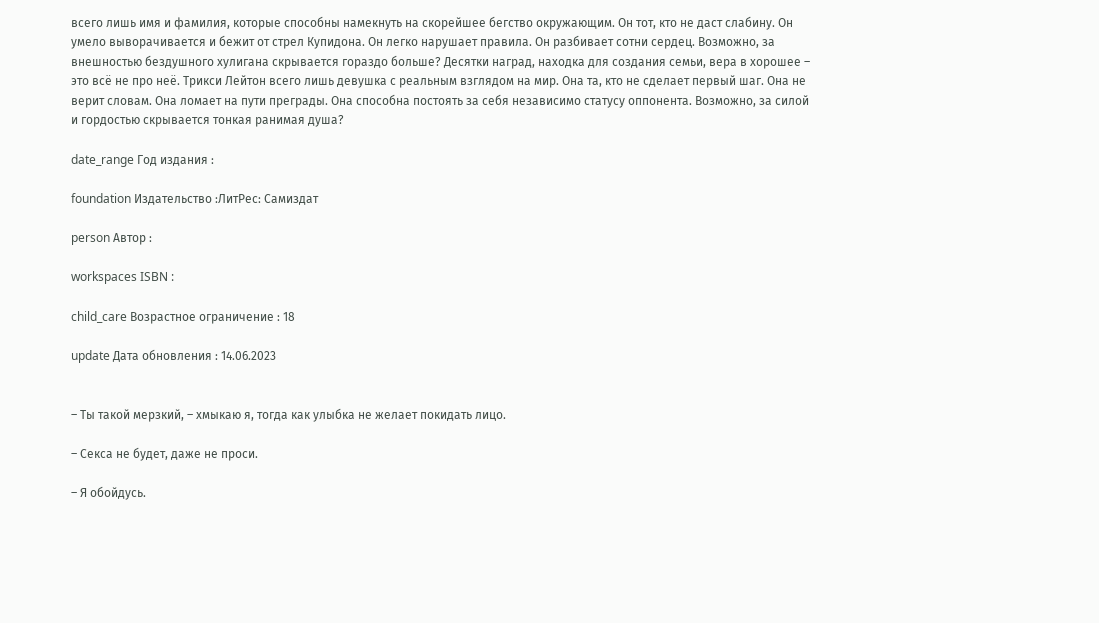всего лишь имя и фамилия, которые способны намекнуть на скорейшее бегство окружающим. Он тот, кто не даст слабину. Он умело выворачивается и бежит от стрел Купидона. Он легко нарушает правила. Он разбивает сотни сердец. Возможно, за внешностью бездушного хулигана скрывается гораздо больше? Десятки наград, находка для создания семьи, вера в хорошее – это всё не про неё. Трикси Лейтон всего лишь девушка с реальным взглядом на мир. Она та, кто не сделает первый шаг. Она не верит словам. Она ломает на пути преграды. Она способна постоять за себя независимо статусу оппонента. Возможно, за силой и гордостью скрывается тонкая ранимая душа?

date_range Год издания :

foundation Издательство :ЛитРес: Самиздат

person Автор :

workspaces ISBN :

child_care Возрастное ограничение : 18

update Дата обновления : 14.06.2023


– Ты такой мерзкий, – хмыкаю я, тогда как улыбка не желает покидать лицо.

– Секса не будет, даже не проси.

– Я обойдусь.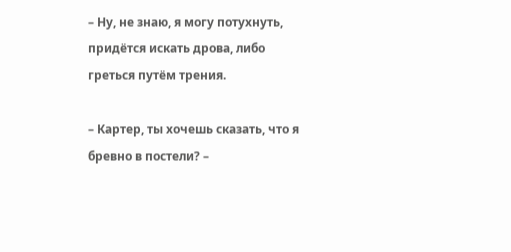– Ну, не знаю, я могу потухнуть, придётся искать дрова, либо греться путём трения.

– Картер, ты хочешь сказать, что я бревно в постели? –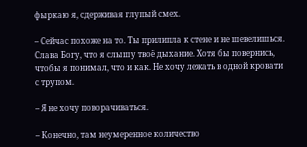фыркаю я, сдерживая глупый смех.

– Сейчас похоже на то. Ты прилипла к стене и не шевелишься. Слава Богу, что я слышу твоё дыхание. Хотя бы повернись, чтобы я понимал, что и как. Не хочу лежать в одной кровати с трупом.

– Я не хочу поворачиваться.

– Конечно, там неумеренное количество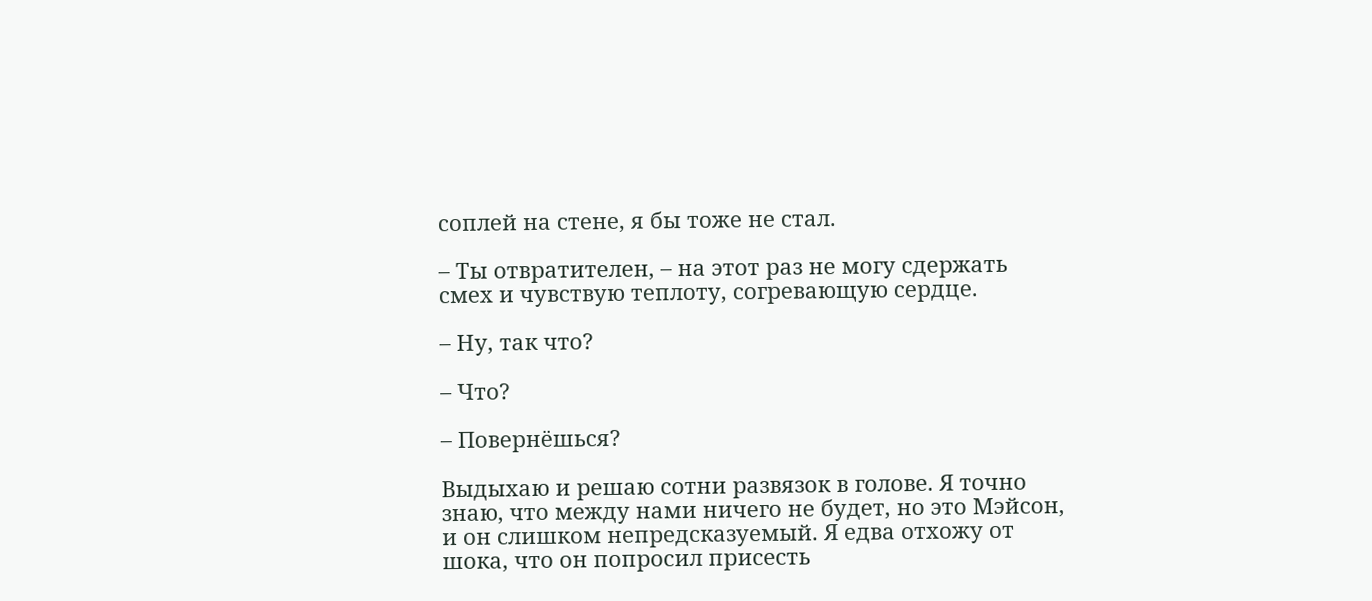соплей на стене, я бы тоже не стал.

– Ты отвратителен, – на этот раз не могу сдержать смех и чувствую теплоту, согревающую сердце.

– Ну, так что?

– Что?

– Повернёшься?

Выдыхаю и решаю сотни развязок в голове. Я точно знаю, что между нами ничего не будет, но это Мэйсон, и он слишком непредсказуемый. Я едва отхожу от шока, что он попросил присесть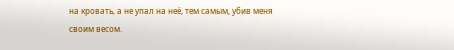на кровать, а не упал на неё, тем самым, убив меня своим весом.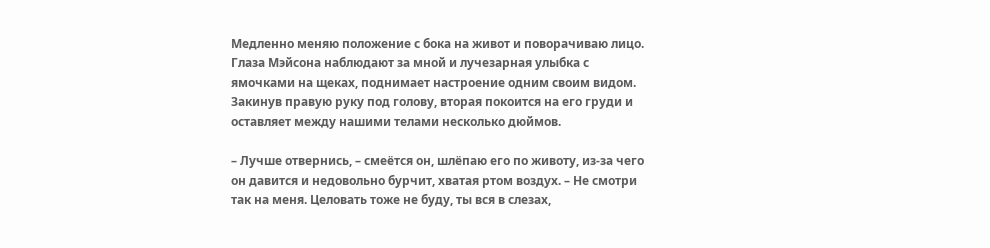Медленно меняю положение с бока на живот и поворачиваю лицо. Глаза Мэйсона наблюдают за мной и лучезарная улыбка с ямочками на щеках, поднимает настроение одним своим видом. Закинув правую руку под голову, вторая покоится на его груди и оставляет между нашими телами несколько дюймов.

– Лучше отвернись, – смеётся он, шлёпаю его по животу, из-за чего он давится и недовольно бурчит, хватая ртом воздух. – Не смотри так на меня. Целовать тоже не буду, ты вся в слезах,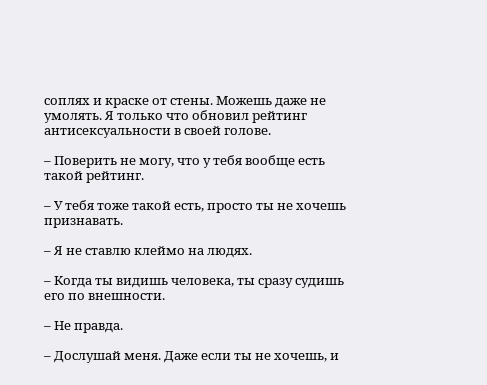соплях и краске от стены. Можешь даже не умолять. Я только что обновил рейтинг антисексуальности в своей голове.

– Поверить не могу, что у тебя вообще есть такой рейтинг.

– У тебя тоже такой есть, просто ты не хочешь признавать.

– Я не ставлю клеймо на людях.

– Когда ты видишь человека, ты сразу судишь его по внешности.

– Не правда.

– Дослушай меня. Даже если ты не хочешь, и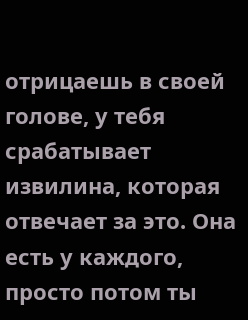отрицаешь в своей голове, у тебя срабатывает извилина, которая отвечает за это. Она есть у каждого, просто потом ты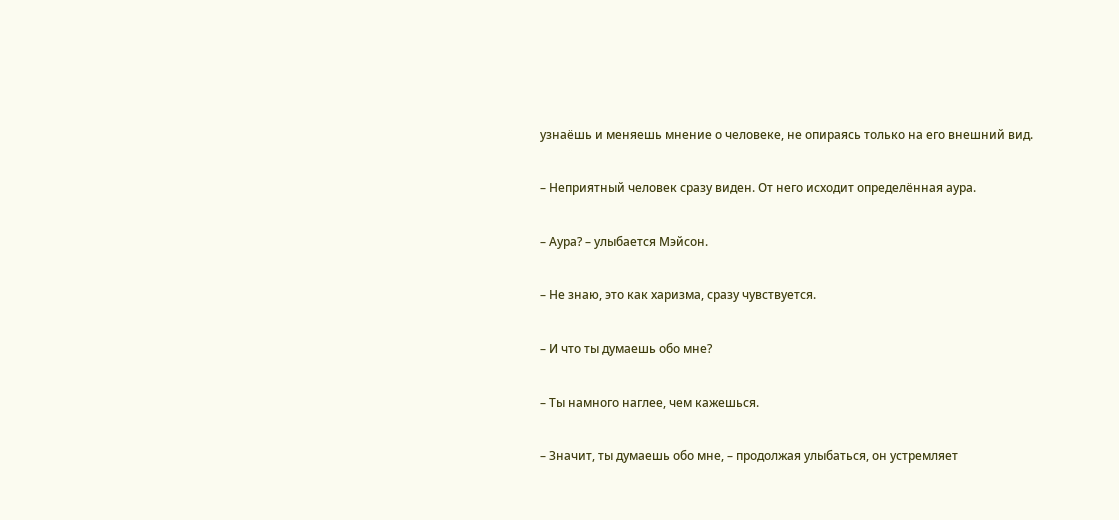узнаёшь и меняешь мнение о человеке, не опираясь только на его внешний вид.

– Неприятный человек сразу виден. От него исходит определённая аура.

– Аура? – улыбается Мэйсон.

– Не знаю, это как харизма, сразу чувствуется.

– И что ты думаешь обо мне?

– Ты намного наглее, чем кажешься.

– Значит, ты думаешь обо мне, – продолжая улыбаться, он устремляет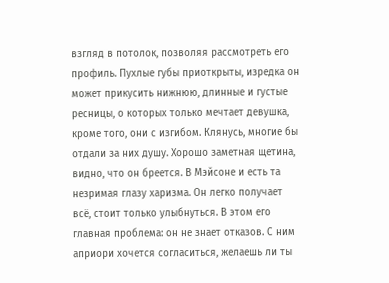взгляд в потолок, позволяя рассмотреть его профиль. Пухлые губы приоткрыты, изредка он может прикусить нижнюю, длинные и густые ресницы, о которых только мечтает девушка, кроме того, они с изгибом. Клянусь, многие бы отдали за них душу. Хорошо заметная щетина, видно, что он бреется. В Мэйсоне и есть та незримая глазу харизма. Он легко получает всё, стоит только улыбнуться. В этом его главная проблема: он не знает отказов. С ним априори хочется согласиться, желаешь ли ты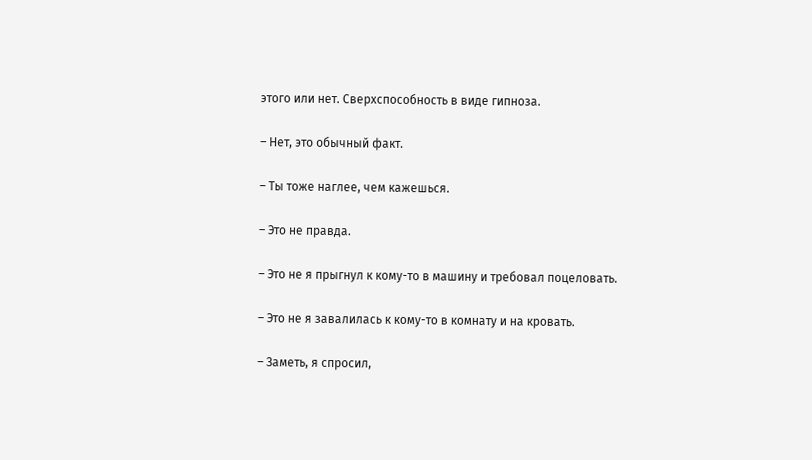этого или нет. Сверхспособность в виде гипноза.

– Нет, это обычный факт.

– Ты тоже наглее, чем кажешься.

– Это не правда.

– Это не я прыгнул к кому-то в машину и требовал поцеловать.

– Это не я завалилась к кому-то в комнату и на кровать.

– Заметь, я спросил,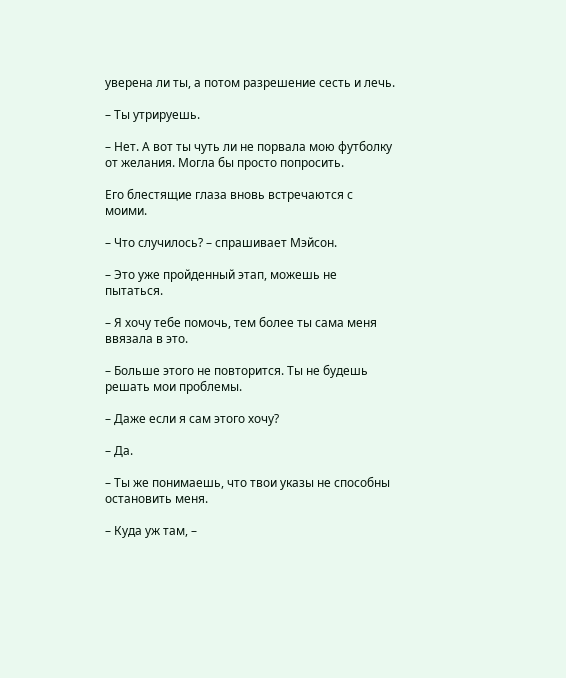уверена ли ты, а потом разрешение сесть и лечь.

– Ты утрируешь.

– Нет. А вот ты чуть ли не порвала мою футболку от желания. Могла бы просто попросить.

Его блестящие глаза вновь встречаются с моими.

– Что случилось? – спрашивает Мэйсон.

– Это уже пройденный этап, можешь не пытаться.

– Я хочу тебе помочь, тем более ты сама меня ввязала в это.

– Больше этого не повторится. Ты не будешь решать мои проблемы.

– Даже если я сам этого хочу?

– Да.

– Ты же понимаешь, что твои указы не способны остановить меня.

– Куда уж там, –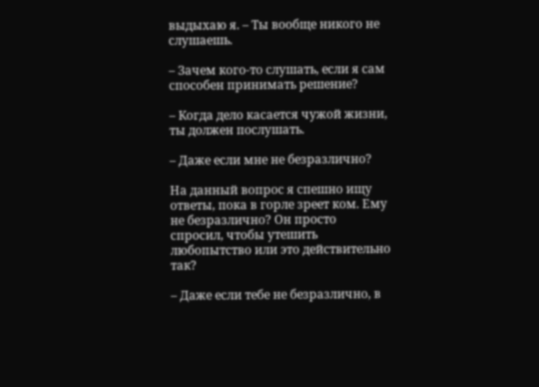выдыхаю я. – Ты вообще никого не слушаешь.

– Зачем кого-то слушать, если я сам способен принимать решение?

– Когда дело касается чужой жизни, ты должен послушать.

– Даже если мне не безразлично?

На данный вопрос я спешно ищу ответы, пока в горле зреет ком. Ему не безразлично? Он просто спросил, чтобы утешить любопытство или это действительно так?

– Даже если тебе не безразлично, в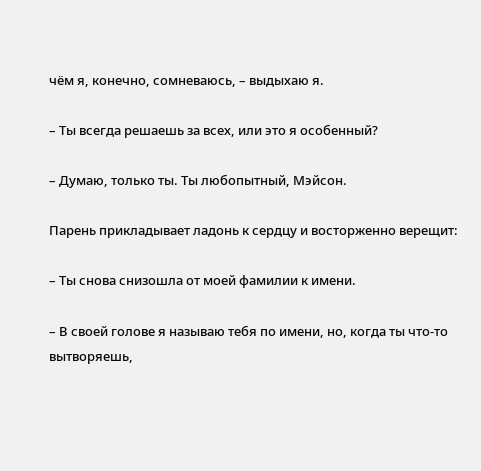чём я, конечно, сомневаюсь, – выдыхаю я.

– Ты всегда решаешь за всех, или это я особенный?

– Думаю, только ты. Ты любопытный, Мэйсон.

Парень прикладывает ладонь к сердцу и восторженно верещит:

– Ты снова снизошла от моей фамилии к имени.

– В своей голове я называю тебя по имени, но, когда ты что-то вытворяешь,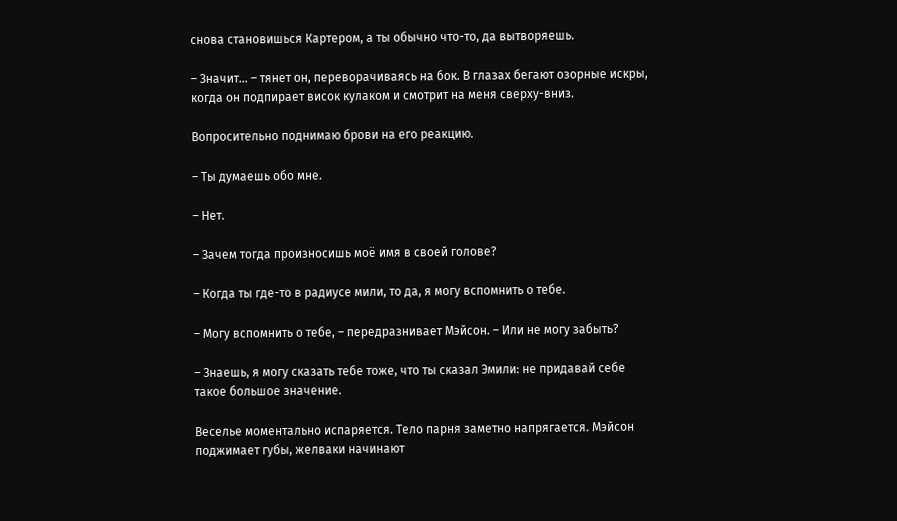снова становишься Картером, а ты обычно что-то, да вытворяешь.

– Значит… – тянет он, переворачиваясь на бок. В глазах бегают озорные искры, когда он подпирает висок кулаком и смотрит на меня сверху-вниз.

Вопросительно поднимаю брови на его реакцию.

– Ты думаешь обо мне.

– Нет.

– Зачем тогда произносишь моё имя в своей голове?

– Когда ты где-то в радиусе мили, то да, я могу вспомнить о тебе.

– Могу вспомнить о тебе, – передразнивает Мэйсон. – Или не могу забыть?

– Знаешь, я могу сказать тебе тоже, что ты сказал Эмили: не придавай себе такое большое значение.

Веселье моментально испаряется. Тело парня заметно напрягается. Мэйсон поджимает губы, желваки начинают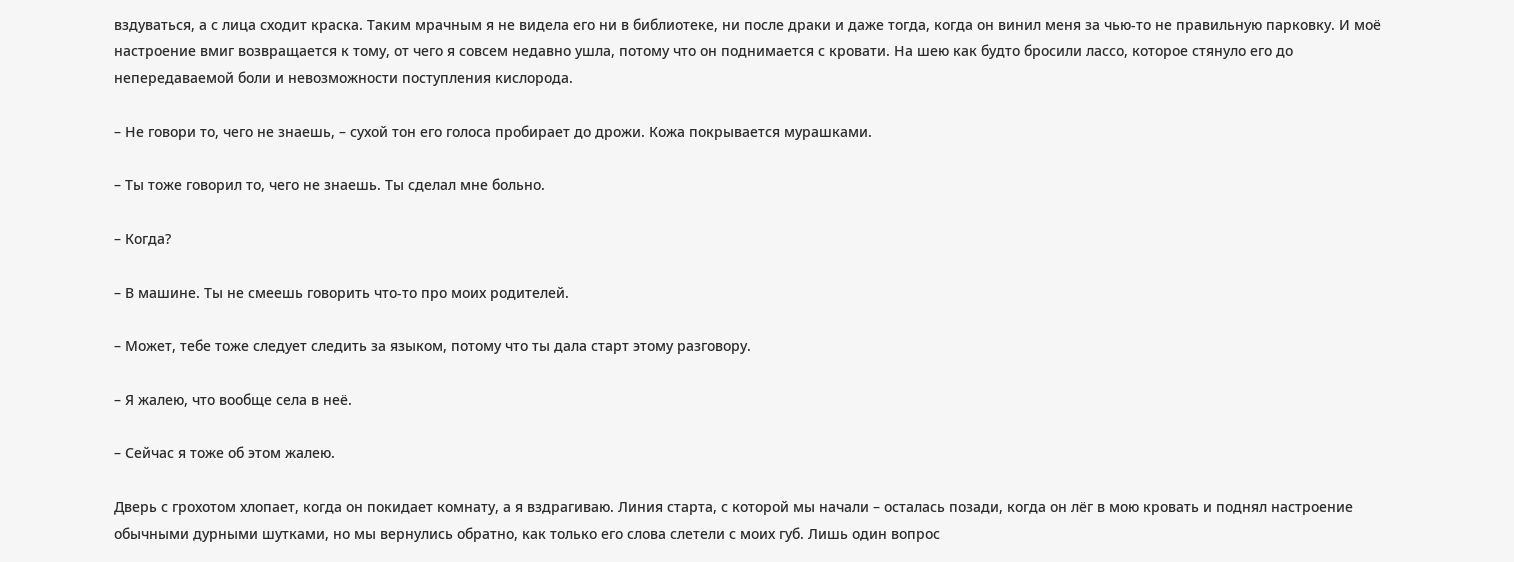вздуваться, а с лица сходит краска. Таким мрачным я не видела его ни в библиотеке, ни после драки и даже тогда, когда он винил меня за чью-то не правильную парковку. И моё настроение вмиг возвращается к тому, от чего я совсем недавно ушла, потому что он поднимается с кровати. На шею как будто бросили лассо, которое стянуло его до непередаваемой боли и невозможности поступления кислорода.

– Не говори то, чего не знаешь, – сухой тон его голоса пробирает до дрожи. Кожа покрывается мурашками.

– Ты тоже говорил то, чего не знаешь. Ты сделал мне больно.

– Когда?

– В машине. Ты не смеешь говорить что-то про моих родителей.

– Может, тебе тоже следует следить за языком, потому что ты дала старт этому разговору.

– Я жалею, что вообще села в неё.

– Сейчас я тоже об этом жалею.

Дверь с грохотом хлопает, когда он покидает комнату, а я вздрагиваю. Линия старта, с которой мы начали – осталась позади, когда он лёг в мою кровать и поднял настроение обычными дурными шутками, но мы вернулись обратно, как только его слова слетели с моих губ. Лишь один вопрос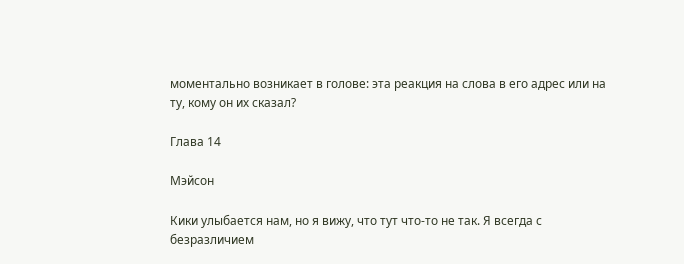моментально возникает в голове: эта реакция на слова в его адрес или на ту, кому он их сказал?

Глава 14

Мэйсон

Кики улыбается нам, но я вижу, что тут что-то не так. Я всегда с безразличием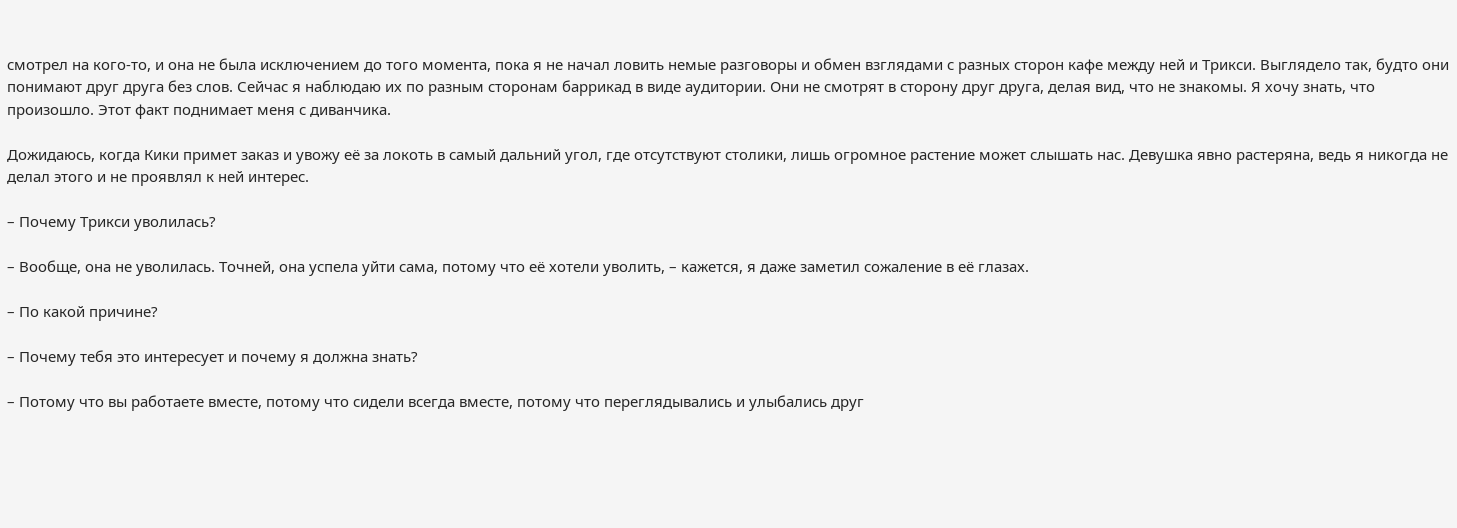смотрел на кого-то, и она не была исключением до того момента, пока я не начал ловить немые разговоры и обмен взглядами с разных сторон кафе между ней и Трикси. Выглядело так, будто они понимают друг друга без слов. Сейчас я наблюдаю их по разным сторонам баррикад в виде аудитории. Они не смотрят в сторону друг друга, делая вид, что не знакомы. Я хочу знать, что произошло. Этот факт поднимает меня с диванчика.

Дожидаюсь, когда Кики примет заказ и увожу её за локоть в самый дальний угол, где отсутствуют столики, лишь огромное растение может слышать нас. Девушка явно растеряна, ведь я никогда не делал этого и не проявлял к ней интерес.

– Почему Трикси уволилась?

– Вообще, она не уволилась. Точней, она успела уйти сама, потому что её хотели уволить, – кажется, я даже заметил сожаление в её глазах.

– По какой причине?

– Почему тебя это интересует и почему я должна знать?

– Потому что вы работаете вместе, потому что сидели всегда вместе, потому что переглядывались и улыбались друг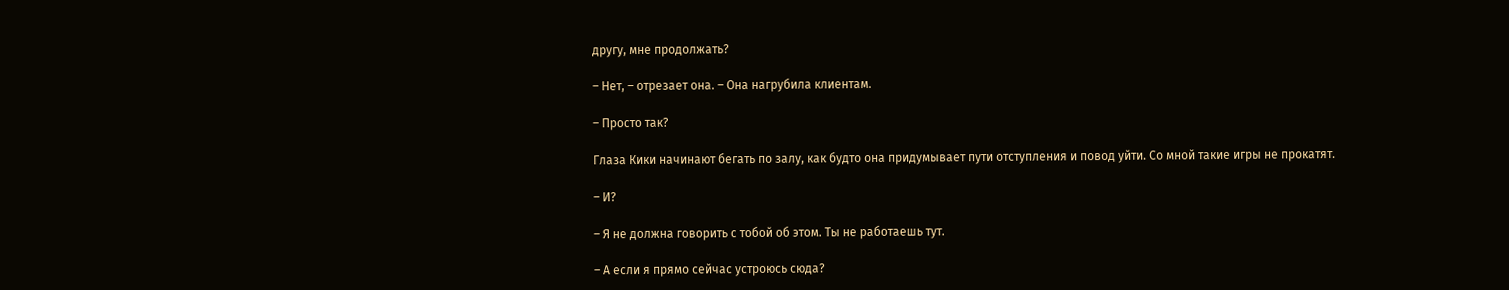другу, мне продолжать?

– Нет, – отрезает она. – Она нагрубила клиентам.

– Просто так?

Глаза Кики начинают бегать по залу, как будто она придумывает пути отступления и повод уйти. Со мной такие игры не прокатят.

– И?

– Я не должна говорить с тобой об этом. Ты не работаешь тут.

– А если я прямо сейчас устроюсь сюда?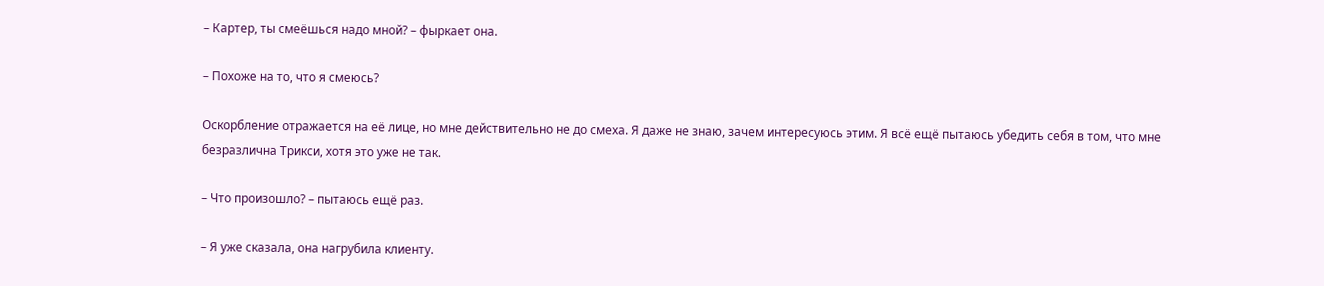– Картер, ты смеёшься надо мной? – фыркает она.

– Похоже на то, что я смеюсь?

Оскорбление отражается на её лице, но мне действительно не до смеха. Я даже не знаю, зачем интересуюсь этим. Я всё ещё пытаюсь убедить себя в том, что мне безразлична Трикси, хотя это уже не так.

– Что произошло? – пытаюсь ещё раз.

– Я уже сказала, она нагрубила клиенту.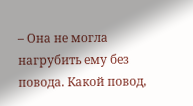– Она не могла нагрубить ему без повода. Какой повод,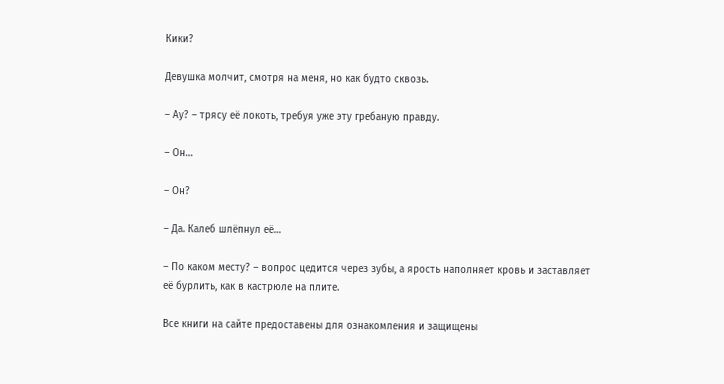Кики?

Девушка молчит, смотря на меня, но как будто сквозь.

– Ау? – трясу её локоть, требуя уже эту гребаную правду.

– Он…

– Он?

– Да. Калеб шлёпнул её…

– По каком месту? – вопрос цедится через зубы, а ярость наполняет кровь и заставляет её бурлить, как в кастрюле на плите.

Все книги на сайте предоставены для ознакомления и защищены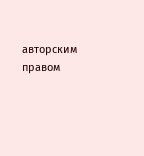авторским правом